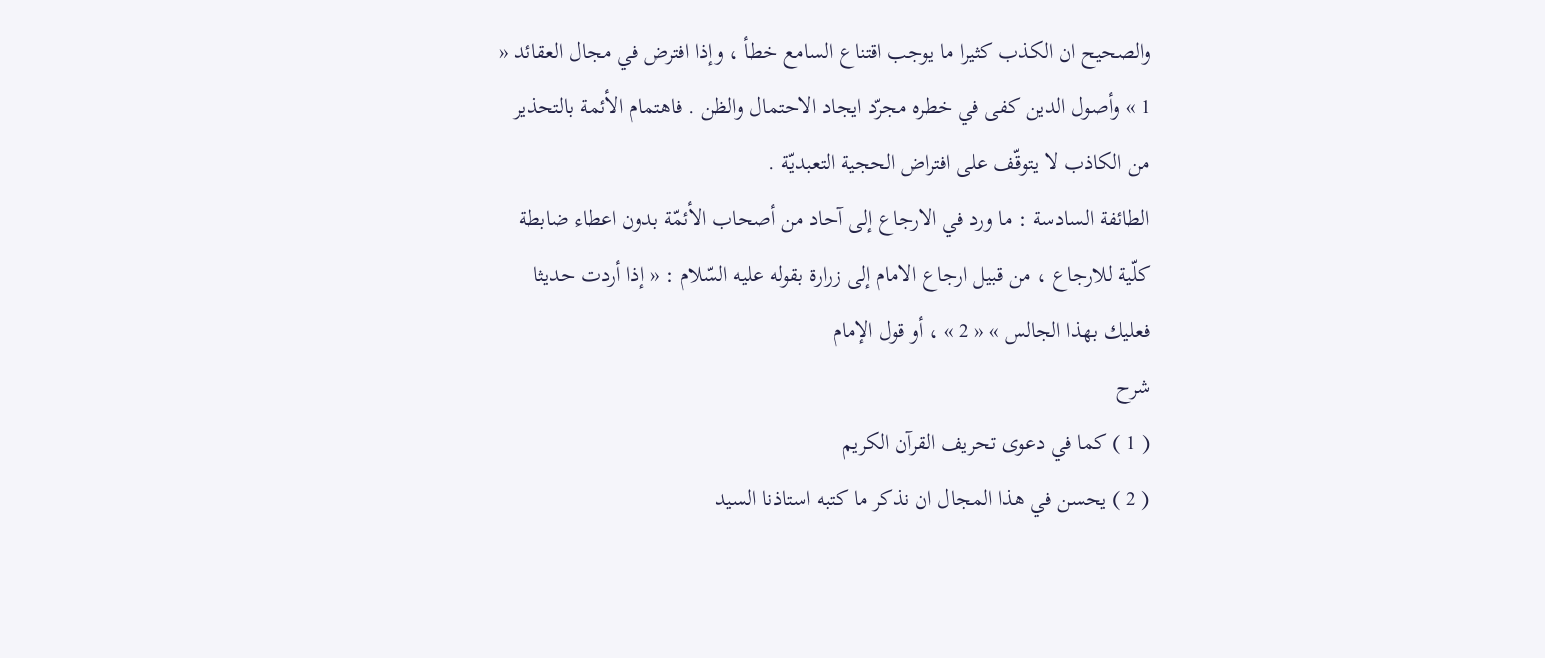والصحيح ان الكذب كثيرا ما يوجب اقتناع السامع خطأ ، وإذا افترض في مجال العقائد « 1 » وأصول الدين كفى في خطره مجرّد ايجاد الاحتمال والظن . فاهتمام الأئمة بالتحذير من الكاذب لا يتوقّف على افتراض الحجية التعبديّة .
الطائفة السادسة : ما ورد في الارجاع إلى آحاد من أصحاب الأئمّة بدون اعطاء ضابطة كلّية للارجاع ، من قبيل ارجاع الامام إلى زرارة بقوله عليه السّلام : « إذا أردت حديثا فعليك بهذا الجالس » « 2 » ، أو قول الإمام
شرح
( 1 ) كما في دعوى تحريف القرآن الكريم
( 2 ) يحسن في هذا المجال ان نذكر ما كتبه استاذنا السيد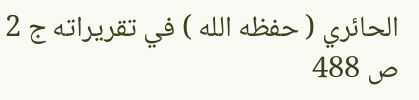الحائري ( حفظه الله ) في تقريراته ج 2 ص 488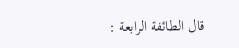قال الطائفة الرابعة :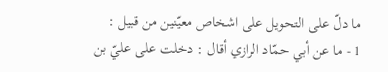ما دلّ على التحويل على اشخاص معيّنين من قبيل :
1 - ما عن أبي حمّاد الرازي أقال : دخلت على عليّ بن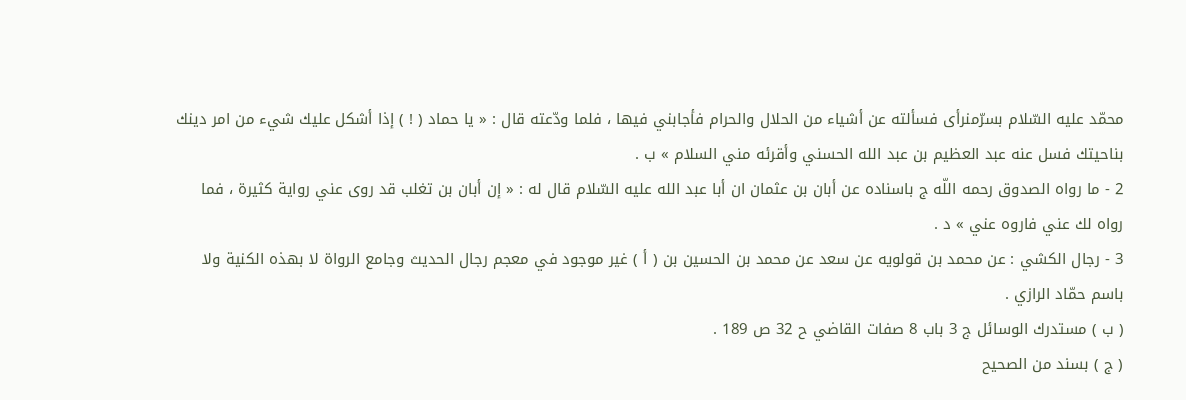محمّد عليه السّلام بسرّمنرأى فسألته عن أشياء من الحلال والحرام فأجابني فيها ، فلما ودّعته قال : « يا حماد ( ! ) إذا أشكل عليك شيء من امر دينك بناحيتك فسل عنه عبد العظيم بن عبد الله الحسني وأقرئه مني السلام » ب .
2 - ما رواه الصدوق رحمه اللّه ج باسناده عن أبان بن عثمان ان أبا عبد الله عليه السّلام قال له : « إن أبان بن تغلب قد روى عني رواية كثيرة ، فما رواه لك عني فاروه عني » د .
3 - رجال الكشي : عن محمد بن قولويه عن سعد عن محمد بن الحسين بن ( أ ) غير موجود في معجم رجال الحديث وجامع الرواة لا بهذه الكنية ولا باسم حمّاد الرازي .
( ب ) مستدرك الوسائل ج 3 باب 8 صفات القاضي ح 32 ص 189 .
( ج ) بسند من الصحيح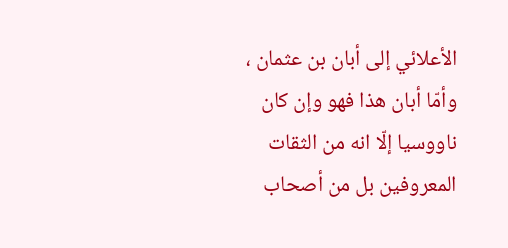الأعلائي إلى أبان بن عثمان ، وأمّا أبان هذا فهو وإن كان ناووسيا إلّا انه من الثقات المعروفين بل من أصحاب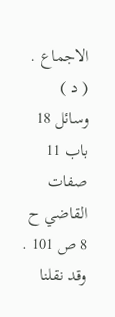الاجماع .
( د ) وسائل 18 باب 11 صفات القاضي ح 8 ص 101 . وقد نقلنا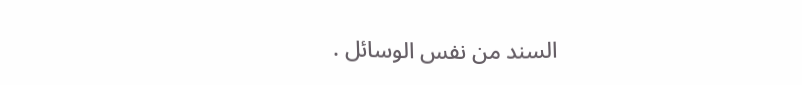السند من نفس الوسائل .